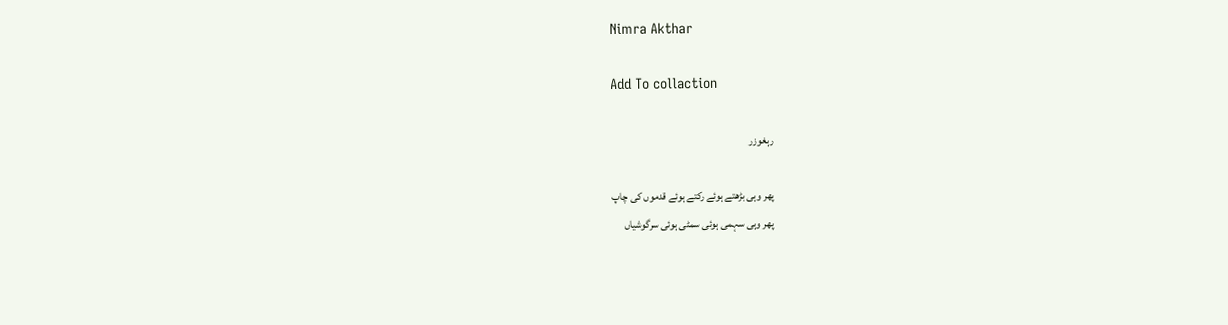Nimra Akthar

Add To collaction

رہغوزر

پھر وہی بڑھتے ہوئے رکتے ہوئے قدموں کی چاپ
پھر وہی سہمی ہوئی سمٹی ہوئی سرگوشیاں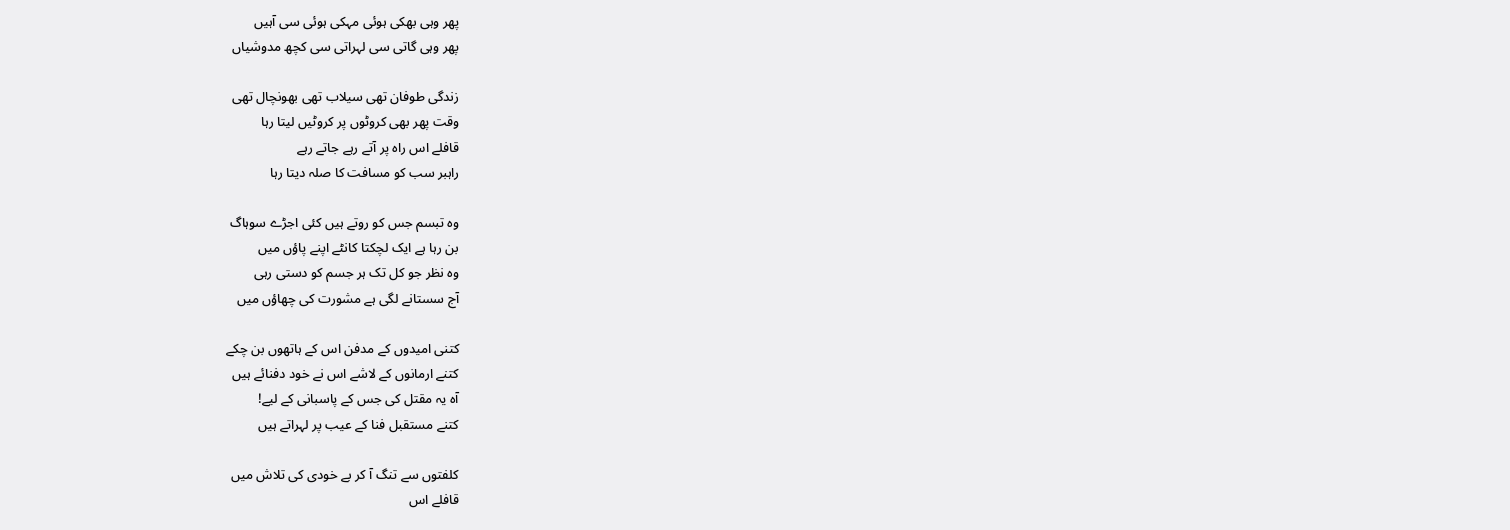پھر وہی بھکی ہوئی مہکی ہوئی سی آہیں
پھر وہی گاتی سی لہراتی سی کچھ مدوشیاں

زندگی طوفان تھی سیلاب تھی بھونچال تھی
وقت پھر بھی کروٹوں پر کروٹیں لیتا رہا
قافلے اس راہ پر آتے رہے جاتے رہے
راہبر سب کو مسافت کا صلہ دیتا رہا

وہ تبسم جس کو روتے ہیں کئی اجڑے سوہاگ
بن رہا ہے ایک لچکتا کانٹے اپنے پاؤں میں
وہ نظر جو کل تک ہر جسم کو دستی رہی
آج سستانے لگی ہے مشورت کی چھاؤں میں

کتنی امیدوں کے مدفن اس کے ہاتھوں بن چکے
کتنے ارمانوں کے لاشے اس نے خود دفنائے ہیں
آہ یہ مقتل کی جس کے پاسبانی کے لیے!
کتنے مستقبل فنا کے عیب پر لہراتے ہیں

کلفتوں سے تنگ آ کر بے خودی کی تلاش میں
قافلے اس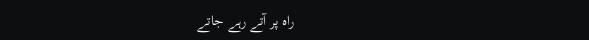راہ پر آتے رہے جاتے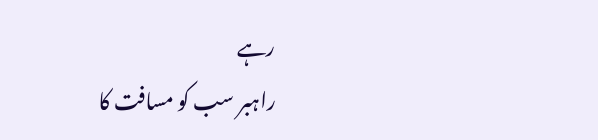رہے
راہبر سب کو مسافت کا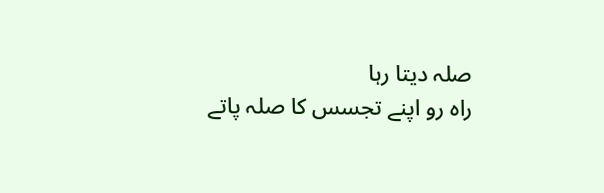صلہ دیتا رہا
راہ رو اپنے تجسس کا صلہ پاتے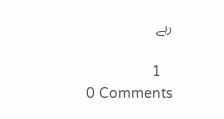رہے

   1
0 Comments